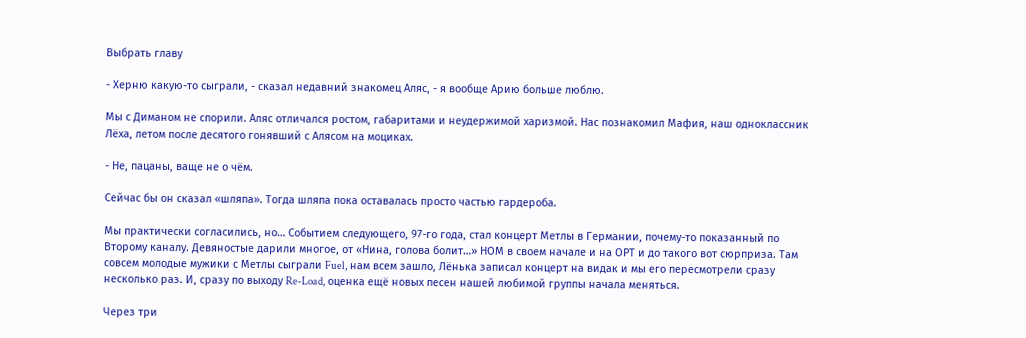Выбрать главу

- Херню какую-то сыграли, - сказал недавний знакомец Аляс, - я вообще Арию больше люблю.

Мы с Диманом не спорили. Аляс отличался ростом, габаритами и неудержимой харизмой. Нас познакомил Мафия, наш одноклассник Лёха, летом после десятого гонявший с Алясом на моциках.

- Не, пацаны, ваще не о чём.

Сейчас бы он сказал «шляпа». Тогда шляпа пока оставалась просто частью гардероба.

Мы практически согласились, но… Событием следующего, 97-го года, стал концерт Метлы в Германии, почему-то показанный по Второму каналу. Девяностые дарили многое, от «Нина, голова болит…» НОМ в своем начале и на ОРТ и до такого вот сюрприза. Там совсем молодые мужики с Метлы сыграли Fuel, нам всем зашло, Лёнька записал концерт на видак и мы его пересмотрели сразу несколько раз. И, сразу по выходу Re-Load, оценка ещё новых песен нашей любимой группы начала меняться.

Через три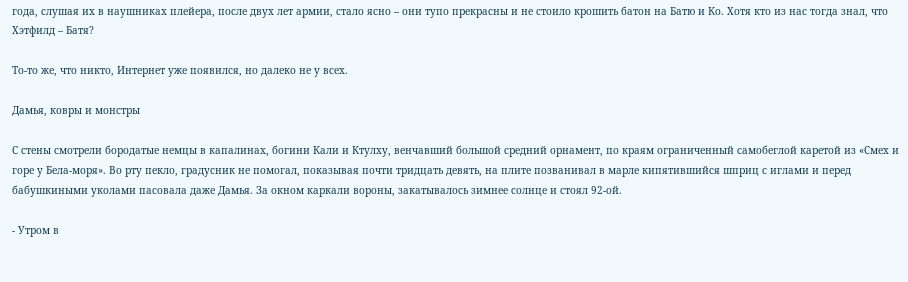года, слушая их в наушниках плейера, после двух лет армии, стало ясно – они тупо прекрасны и не стоило крошить батон на Батю и Ко. Хотя кто из нас тогда знал, что Хэтфилд – Батя?

То-то же, что никто, Интернет уже появился, но далеко не у всех.

Дамья, ковры и монстры

С стены смотрели бородатые немцы в капалинах, богини Кали и Ктулху, венчавший большой средний орнамент, по краям ограниченный самобеглой каретой из «Смех и горе у Бела-моря». Во рту пекло, градусник не помогал, показывая почти тридцать девять, на плите позванивал в марле кипятившийся шприц с иглами и перед бабушкиными уколами пасовала даже Дамья. За окном каркали вороны, закатывалось зимнее солнце и стоял 92-ой.

- Утром в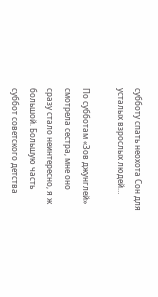субботу спать неохота Сон для усталых взрослых людей…

По субботам «Зов джунглей» смотрела сестра, мне оно сразу стало неинтересно, я ж большой. Большую часть суббот советского детства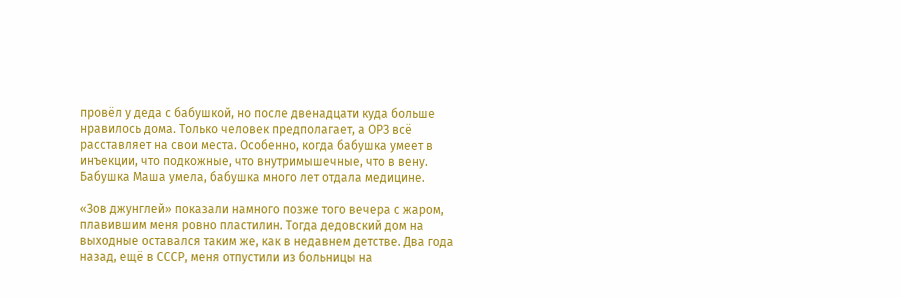провёл у деда с бабушкой, но после двенадцати куда больше нравилось дома. Только человек предполагает, а ОРЗ всё расставляет на свои места. Особенно, когда бабушка умеет в инъекции, что подкожные, что внутримышечные, что в вену. Бабушка Маша умела, бабушка много лет отдала медицине.

«Зов джунглей» показали намного позже того вечера с жаром, плавившим меня ровно пластилин. Тогда дедовский дом на выходные оставался таким же, как в недавнем детстве. Два года назад, ещё в СССР, меня отпустили из больницы на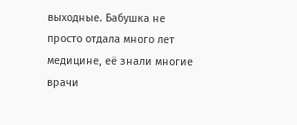выходные. Бабушка не просто отдала много лет медицине, её знали многие врачи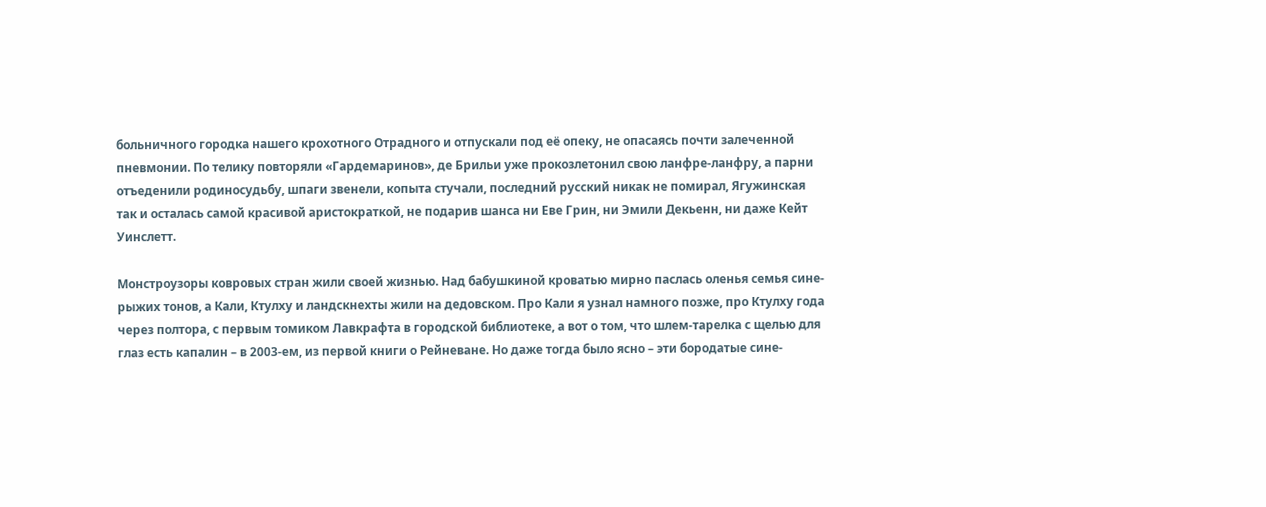больничного городка нашего крохотного Отрадного и отпускали под её опеку, не опасаясь почти залеченной пневмонии. По телику повторяли «Гардемаринов», де Брильи уже прокозлетонил свою ланфре-ланфру, а парни отъеденили родиносудьбу, шпаги звенели, копыта стучали, последний русский никак не помирал, Ягужинская так и осталась самой красивой аристократкой, не подарив шанса ни Еве Грин, ни Эмили Декьенн, ни даже Кейт Уинслетт.

Монстроузоры ковровых стран жили своей жизнью. Над бабушкиной кроватью мирно паслась оленья семья сине-рыжих тонов, а Кали, Ктулху и ландскнехты жили на дедовском. Про Кали я узнал намного позже, про Ктулху года через полтора, с первым томиком Лавкрафта в городской библиотеке, а вот о том, что шлем-тарелка с щелью для глаз есть капалин – в 2003-ем, из первой книги о Рейневане. Но даже тогда было ясно – эти бородатые сине-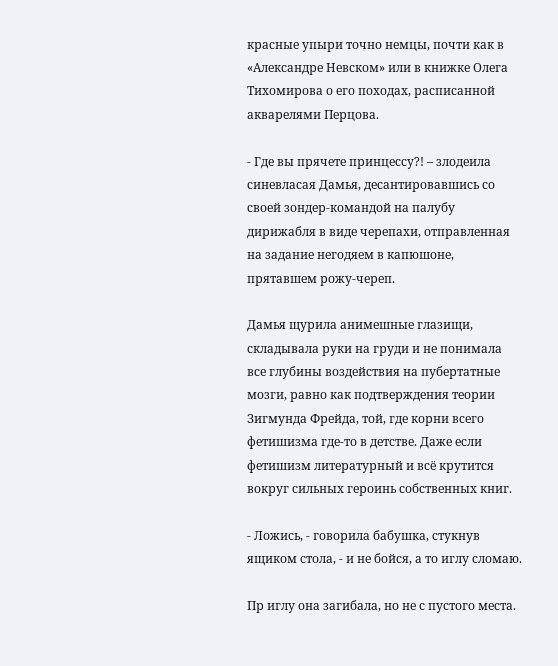красные упыри точно немцы, почти как в «Александре Невском» или в книжке Олега Тихомирова о его походах, расписанной акварелями Перцова.

- Где вы прячете принцессу?! – злодеила синевласая Дамья, десантировавшись со своей зондер-командой на палубу дирижабля в виде черепахи, отправленная на задание негодяем в капюшоне, прятавшем рожу-череп.

Дамья щурила анимешные глазищи, складывала руки на груди и не понимала все глубины воздействия на пубертатные мозги, равно как подтверждения теории Зигмунда Фрейда, той, где корни всего фетишизма где-то в детстве. Даже если фетишизм литературный и всё крутится вокруг сильных героинь собственных книг.

- Ложись, - говорила бабушка, стукнув ящиком стола, - и не бойся, а то иглу сломаю.

Пр иглу она загибала, но не с пустого места.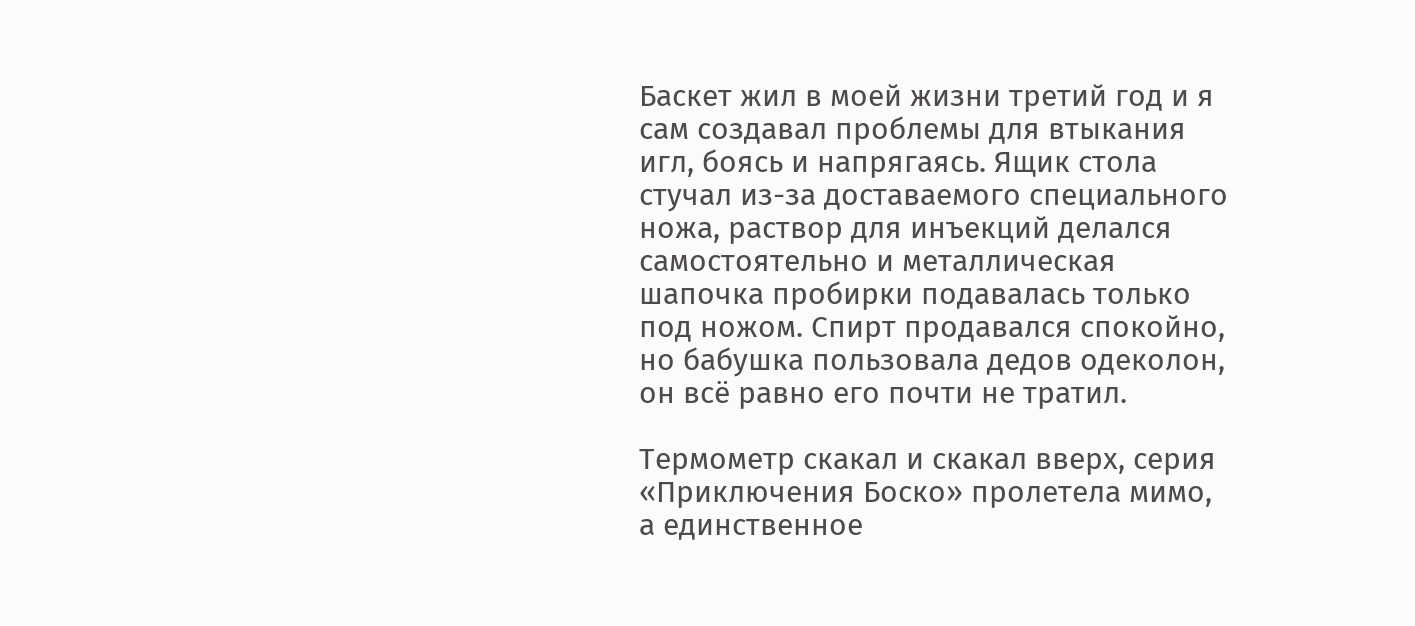Баскет жил в моей жизни третий год и я сам создавал проблемы для втыкания игл, боясь и напрягаясь. Ящик стола стучал из-за доставаемого специального ножа, раствор для инъекций делался самостоятельно и металлическая шапочка пробирки подавалась только под ножом. Спирт продавался спокойно, но бабушка пользовала дедов одеколон, он всё равно его почти не тратил.

Термометр скакал и скакал вверх, серия «Приключения Боско» пролетела мимо, а единственное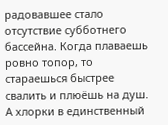радовавшее стало отсутствие субботнего бассейна. Когда плаваешь ровно топор, то стараешься быстрее свалить и плюёшь на душ. А хлорки в единственный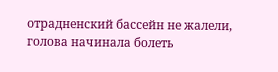отрадненский бассейн не жалели, голова начинала болеть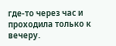где-то через час и проходила только к вечеру.